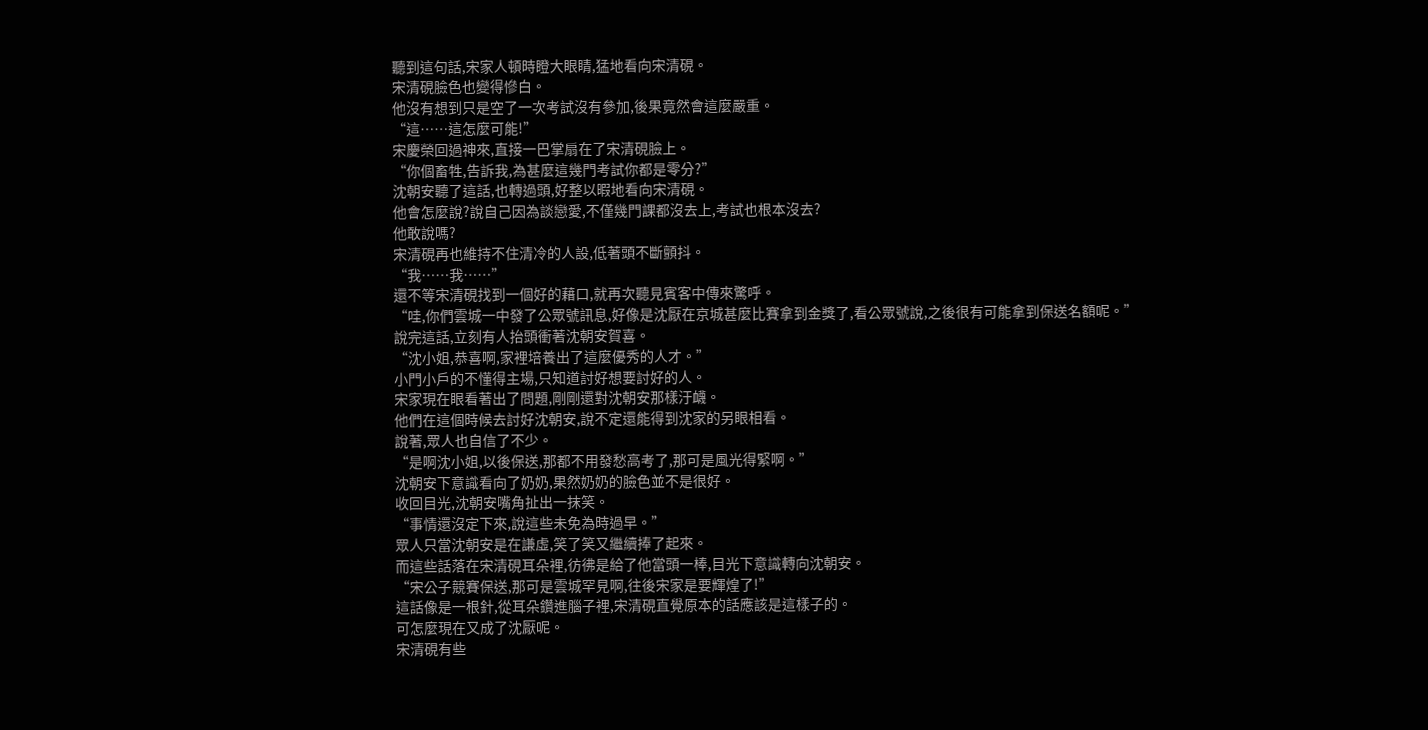聽到這句話,宋家人頓時瞪大眼睛,猛地看向宋清硯。
宋清硯臉色也變得慘白。
他沒有想到只是空了一次考試沒有參加,後果竟然會這麼嚴重。
“這……這怎麼可能!”
宋慶榮回過神來,直接一巴掌扇在了宋清硯臉上。
“你個畜牲,告訴我,為甚麼這幾門考試你都是零分?”
沈朝安聽了這話,也轉過頭,好整以暇地看向宋清硯。
他會怎麼說?說自己因為談戀愛,不僅幾門課都沒去上,考試也根本沒去?
他敢說嗎?
宋清硯再也維持不住清冷的人設,低著頭不斷顫抖。
“我……我……”
還不等宋清硯找到一個好的藉口,就再次聽見賓客中傳來驚呼。
“哇,你們雲城一中發了公眾號訊息,好像是沈厭在京城甚麼比賽拿到金獎了,看公眾號說,之後很有可能拿到保送名額呢。”
說完這話,立刻有人抬頭衝著沈朝安賀喜。
“沈小姐,恭喜啊,家裡培養出了這麼優秀的人才。”
小門小戶的不懂得主場,只知道討好想要討好的人。
宋家現在眼看著出了問題,剛剛還對沈朝安那樣汙衊。
他們在這個時候去討好沈朝安,說不定還能得到沈家的另眼相看。
說著,眾人也自信了不少。
“是啊沈小姐,以後保送,那都不用發愁高考了,那可是風光得緊啊。”
沈朝安下意識看向了奶奶,果然奶奶的臉色並不是很好。
收回目光,沈朝安嘴角扯出一抹笑。
“事情還沒定下來,說這些未免為時過早。”
眾人只當沈朝安是在謙虛,笑了笑又繼續捧了起來。
而這些話落在宋清硯耳朵裡,彷彿是給了他當頭一棒,目光下意識轉向沈朝安。
“宋公子競賽保送,那可是雲城罕見啊,往後宋家是要輝煌了!”
這話像是一根針,從耳朵鑽進腦子裡,宋清硯直覺原本的話應該是這樣子的。
可怎麼現在又成了沈厭呢。
宋清硯有些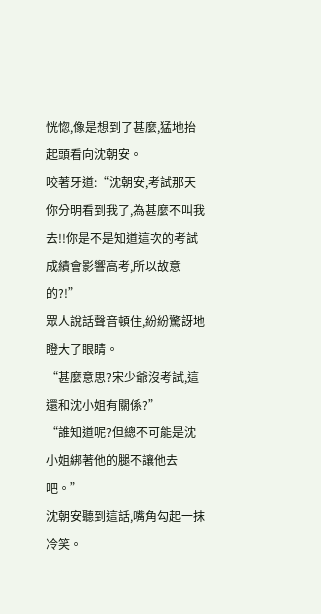恍惚,像是想到了甚麼,猛地抬起頭看向沈朝安。
咬著牙道:“沈朝安,考試那天你分明看到我了,為甚麼不叫我去!!你是不是知道這次的考試成績會影響高考,所以故意的?!”
眾人說話聲音頓住,紛紛驚訝地瞪大了眼睛。
“甚麼意思?宋少爺沒考試,這還和沈小姐有關係?”
“誰知道呢?但總不可能是沈小姐綁著他的腿不讓他去吧。”
沈朝安聽到這話,嘴角勾起一抹冷笑。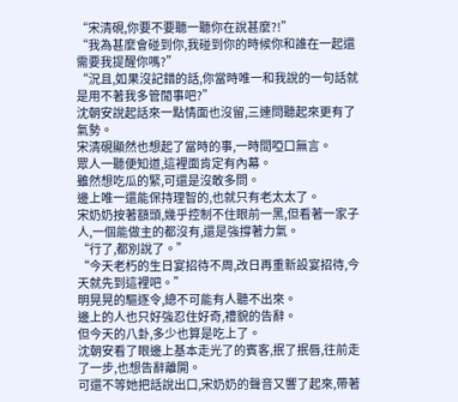“宋清硯,你要不要聽一聽你在說甚麼?!”
“我為甚麼會碰到你,我碰到你的時候你和誰在一起還需要我提醒你嗎?”
“況且,如果沒記錯的話,你當時唯一和我說的一句話就是用不著我多管閒事吧?”
沈朝安說起話來一點情面也沒留,三連問聽起來更有了氣勢。
宋清硯顯然也想起了當時的事,一時間啞口無言。
眾人一聽便知道,這裡面肯定有內幕。
雖然想吃瓜的緊,可還是沒敢多問。
邊上唯一還能保持理智的,也就只有老太太了。
宋奶奶按著額頭,幾乎控制不住眼前一黑,但看著一家子人,一個能做主的都沒有,還是強撐著力氣。
“行了,都別說了。”
“今天老朽的生日宴招待不周,改日再重新設宴招待,今天就先到這裡吧。”
明晃晃的驅逐令,總不可能有人聽不出來。
邊上的人也只好強忍住好奇,禮貌的告辭。
但今天的八卦,多少也算是吃上了。
沈朝安看了眼邊上基本走光了的賓客,抿了抿唇,往前走了一步,也想告辭離開。
可還不等她把話說出口,宋奶奶的聲音又響了起來,帶著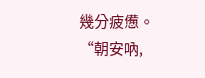幾分疲憊。
“朝安吶,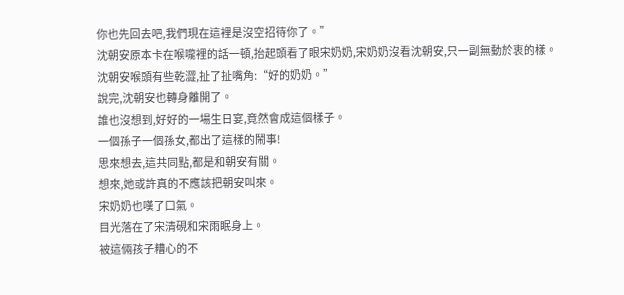你也先回去吧,我們現在這裡是沒空招待你了。”
沈朝安原本卡在喉嚨裡的話一頓,抬起頭看了眼宋奶奶,宋奶奶沒看沈朝安,只一副無動於衷的樣。
沈朝安喉頭有些乾澀,扯了扯嘴角:“好的奶奶。”
說完,沈朝安也轉身離開了。
誰也沒想到,好好的一場生日宴,竟然會成這個樣子。
一個孫子一個孫女,都出了這樣的鬧事!
思來想去,這共同點,都是和朝安有關。
想來,她或許真的不應該把朝安叫來。
宋奶奶也嘆了口氣。
目光落在了宋清硯和宋雨眠身上。
被這倆孩子糟心的不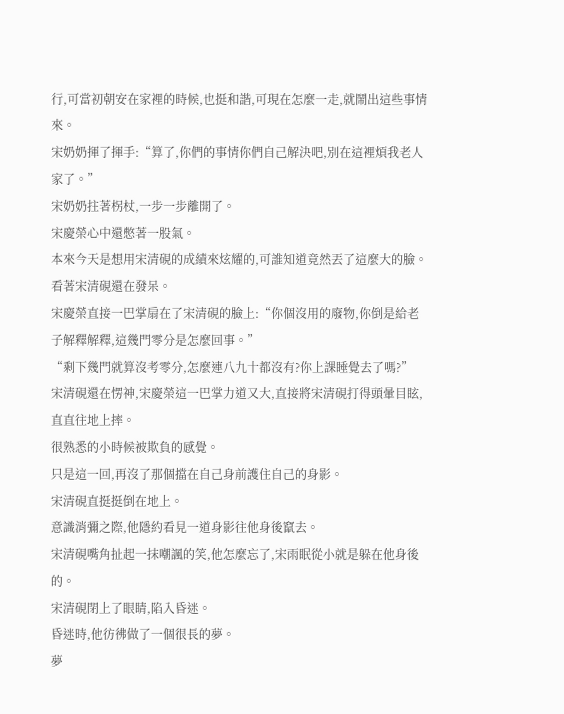行,可當初朝安在家裡的時候,也挺和諧,可現在怎麼一走,就鬧出這些事情來。
宋奶奶揮了揮手:“算了,你們的事情你們自己解決吧,別在這裡煩我老人家了。”
宋奶奶拄著柺杖,一步一步離開了。
宋慶榮心中還憋著一股氣。
本來今天是想用宋清硯的成績來炫耀的,可誰知道竟然丟了這麼大的臉。
看著宋清硯還在發呆。
宋慶榮直接一巴掌扇在了宋清硯的臉上:“你個沒用的廢物,你倒是給老子解釋解釋,這幾門零分是怎麼回事。”
“剩下幾門就算沒考零分,怎麼連八九十都沒有?你上課睡覺去了嗎?”
宋清硯還在愣神,宋慶榮這一巴掌力道又大,直接將宋清硯打得頭暈目眩,直直往地上摔。
很熟悉的小時候被欺負的感覺。
只是這一回,再沒了那個擋在自己身前護住自己的身影。
宋清硯直挺挺倒在地上。
意識消彌之際,他隱約看見一道身影往他身後竄去。
宋清硯嘴角扯起一抹嘲諷的笑,他怎麼忘了,宋雨眠從小就是躲在他身後的。
宋清硯閉上了眼睛,陷入昏迷。
昏迷時,他彷彿做了一個很長的夢。
夢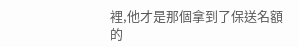裡,他才是那個拿到了保送名額的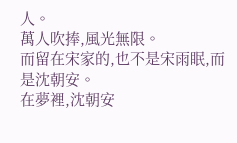人。
萬人吹捧,風光無限。
而留在宋家的,也不是宋雨眠,而是沈朝安。
在夢裡,沈朝安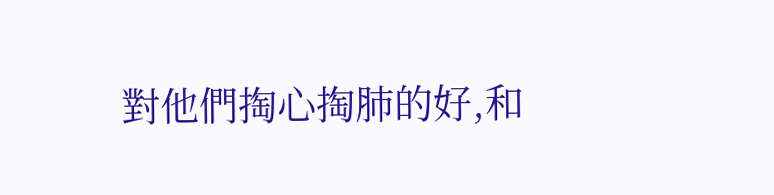對他們掏心掏肺的好,和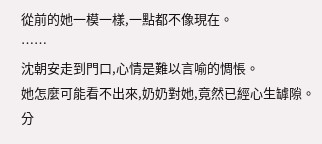從前的她一模一樣,一點都不像現在。
……
沈朝安走到門口,心情是難以言喻的惆悵。
她怎麼可能看不出來,奶奶對她,竟然已經心生罅隙。
分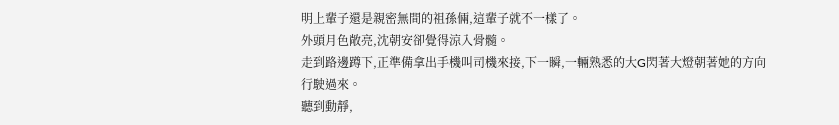明上輩子還是親密無間的祖孫倆,這輩子就不一樣了。
外頭月色敞亮,沈朝安卻覺得涼入骨髓。
走到路邊蹲下,正準備拿出手機叫司機來接,下一瞬,一輛熟悉的大G閃著大燈朝著她的方向行駛過來。
聽到動靜,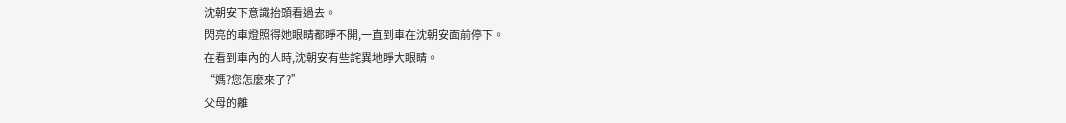沈朝安下意識抬頭看過去。
閃亮的車燈照得她眼睛都睜不開,一直到車在沈朝安面前停下。
在看到車內的人時,沈朝安有些詫異地睜大眼睛。
“媽?您怎麼來了?”
父母的離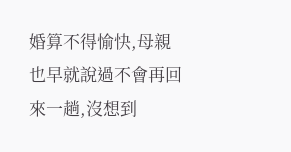婚算不得愉快,母親也早就說過不會再回來一趟,沒想到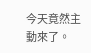今天竟然主動來了。